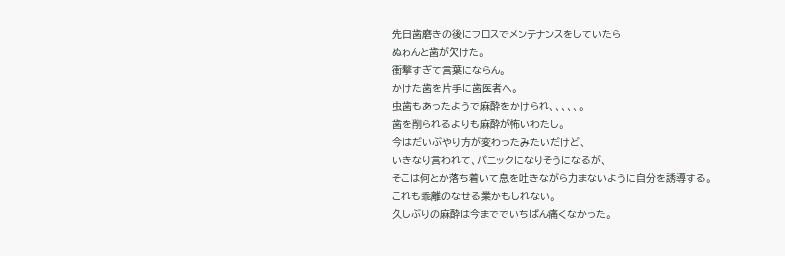先日歯磨きの後にフロスでメンテナンスをしていたら
ぬゎんと歯が欠けた。
衝撃すぎて言葉にならん。
かけた歯を片手に歯医者へ。
虫歯もあったようで麻酔をかけられ、、、、、。
歯を削られるよりも麻酔が怖いわたし。
今はだいぶやり方が変わったみたいだけど、
いきなり言われて、パニックになりそうになるが、
そこは何とか落ち着いて息を吐きながら力まないように自分を誘導する。
これも乖離のなせる業かもしれない。
久しぶりの麻酔は今まででいちばん痛くなかった。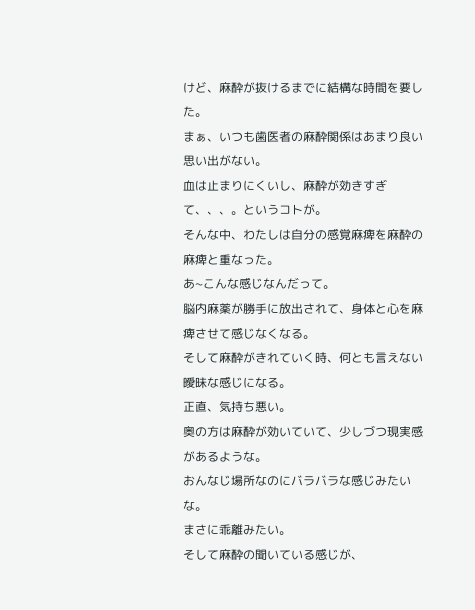けど、麻酔が抜けるまでに結構な時間を要した。
まぁ、いつも歯医者の麻酔関係はあまり良い思い出がない。
血は止まりにくいし、麻酔が効きすぎて、、、。というコトが。
そんな中、わたしは自分の感覚麻痺を麻酔の麻痺と重なった。
あ~こんな感じなんだって。
脳内麻薬が勝手に放出されて、身体と心を麻痺させて感じなくなる。
そして麻酔がきれていく時、何とも言えない曖昧な感じになる。
正直、気持ち悪い。
奥の方は麻酔が効いていて、少しづつ現実感があるような。
おんなじ場所なのにバラバラな感じみたいな。
まさに乖離みたい。
そして麻酔の聞いている感じが、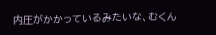内圧がかかっているみたいな、むくん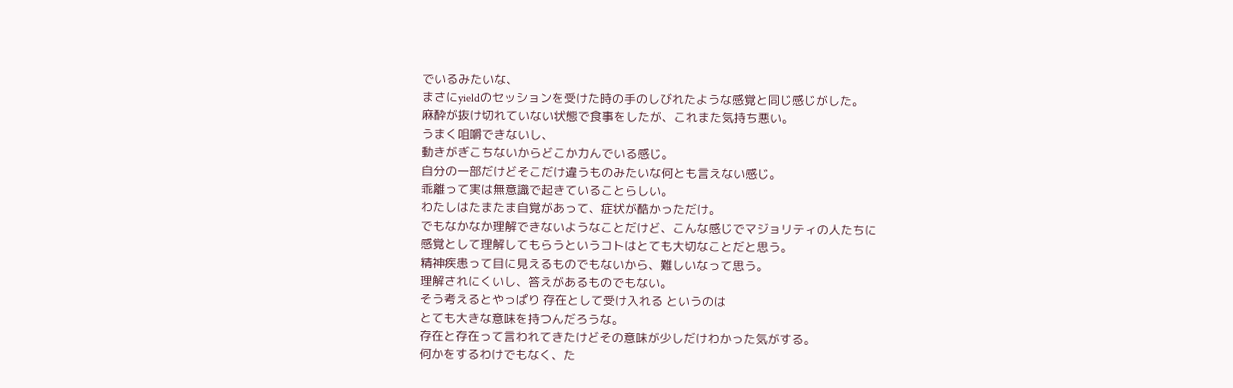でいるみたいな、
まさにyieldのセッションを受けた時の手のしびれたような感覚と同じ感じがした。
麻酔が抜け切れていない状態で食事をしたが、これまた気持ち悪い。
うまく咀嚼できないし、
動きがぎこちないからどこか力んでいる感じ。
自分の一部だけどそこだけ違うものみたいな何とも言えない感じ。
乖離って実は無意識で起きていることらしい。
わたしはたまたま自覚があって、症状が酷かっただけ。
でもなかなか理解できないようなことだけど、こんな感じでマジョリティの人たちに
感覚として理解してもらうというコトはとても大切なことだと思う。
精神疾患って目に見えるものでもないから、難しいなって思う。
理解されにくいし、答えがあるものでもない。
そう考えるとやっぱり 存在として受け入れる というのは
とても大きな意味を持つんだろうな。
存在と存在って言われてきたけどその意味が少しだけわかった気がする。
何かをするわけでもなく、た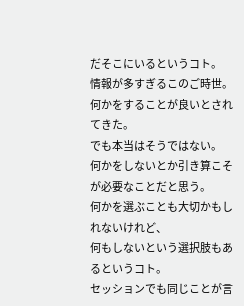だそこにいるというコト。
情報が多すぎるこのご時世。
何かをすることが良いとされてきた。
でも本当はそうではない。
何かをしないとか引き算こそが必要なことだと思う。
何かを選ぶことも大切かもしれないけれど、
何もしないという選択肢もあるというコト。
セッションでも同じことが言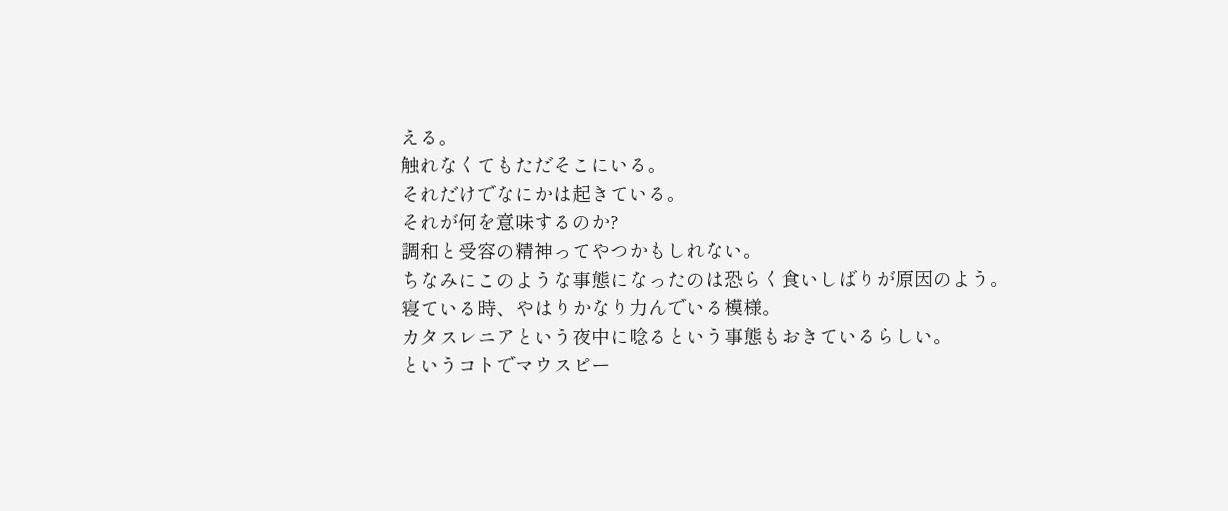える。
触れなくてもただそこにいる。
それだけでなにかは起きている。
それが何を意味するのか?
調和と受容の精神ってやつかもしれない。
ちなみにこのような事態になったのは恐らく食いしばりが原因のよう。
寝ている時、やはりかなり力んでいる模様。
カタスレニアという夜中に唸るという事態もおきているらしい。
というコトでマウスピー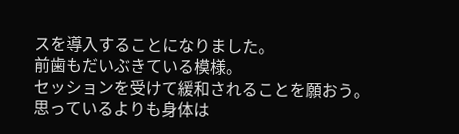スを導入することになりました。
前歯もだいぶきている模様。
セッションを受けて緩和されることを願おう。
思っているよりも身体は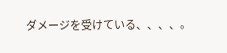ダメージを受けている、、、、。